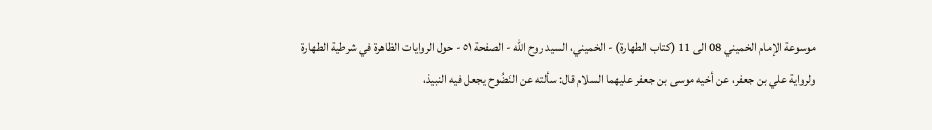موسوعة الإمام الخميني 08 الى 11 (كتاب الطهارة) - الخميني، السيد روح الله - الصفحة ٥١ - حول الروايات الظاهرة في شرطية الطهارة
ولرواية علي بن جعفر، عن أخيه موسى بن جعفر عليهما السلام قال: سألته عن النَضُوح يجعل فيه النبيذ،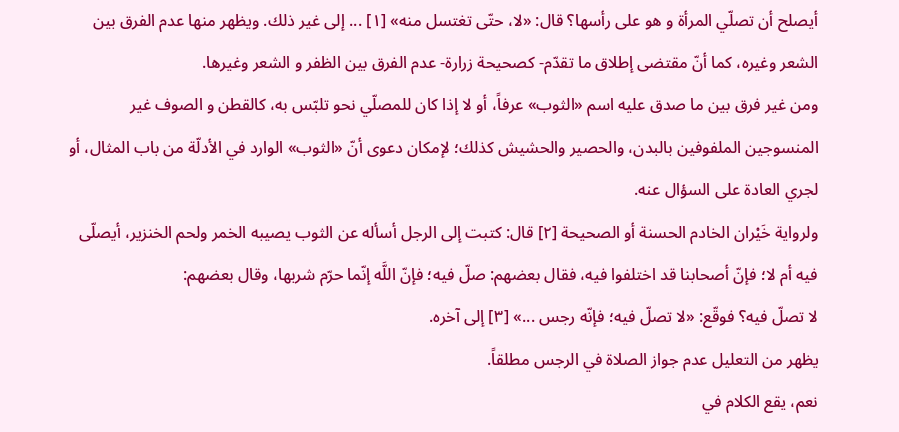أيصلح أن تصلّي المرأة و هو على رأسها؟ قال: «لا، حتّى تغتسل منه» [١] ... إلى غير ذلك. ويظهر منها عدم الفرق بين الشعر وغيره، كما أنّ مقتضى إطلاق ما تقدّم- كصحيحة زرارة- عدم الفرق بين الظفر و الشعر وغيرها.
ومن غير فرق بين ما صدق عليه اسم «الثوب» عرفاً، أو لا إذا كان للمصلّي نحو تلبّس به، كالقطن و الصوف غير المنسوجين الملفوفين بالبدن، والحصير والحشيش كذلك؛ لإمكان دعوى أنّ «الثوب» الوارد في الأدلّة من باب المثال، أو لجري العادة على السؤال عنه.
ولرواية خَيْران الخادم الحسنة أو الصحيحة [٢] قال: كتبت إلى الرجل أسأله عن الثوب يصيبه الخمر ولحم الخنزير، أيصلّى فيه أم لا؛ فإنّ أصحابنا قد اختلفوا فيه، فقال بعضهم: صلّ فيه؛ فإنّ اللَّه إنّما حرّم شربها، وقال بعضهم:
لا تصلّ فيه؟ فوقّع: «لا تصلّ فيه؛ فإنّه رجس ...» [٣] إلى آخره.
يظهر من التعليل عدم جواز الصلاة في الرجس مطلقاً.
نعم، يقع الكلام في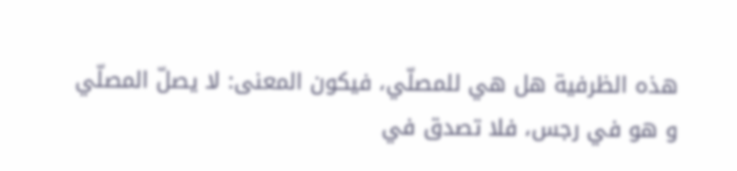هذه الظرفية هل هي للمصلّي، فيكون المعنى: لا يصلّ المصلّي و هو في رجس، فلا تصدق في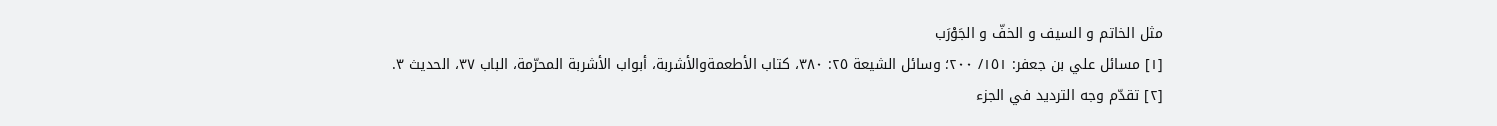مثل الخاتم و السيف و الخفّ و الجَوْرَب
[١] مسائل علي بن جعفر: ١٥١/ ٢٠٠؛ وسائل الشيعة ٢٥: ٣٨٠، كتاب الأطعمةوالأشربة، أبواب الأشربة المحرّمة، الباب ٣٧، الحديث ٣.
[٢] تقدّم وجه الترديد في الجزء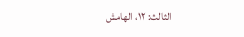الثالث: ١٢، الهامش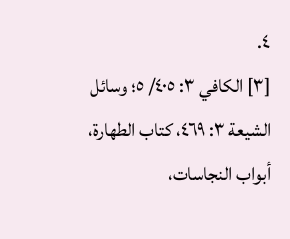٤.
[٣] الكافي ٣: ٤٠٥/ ٥؛ وسائل الشيعة ٣: ٤٦٩، كتاب الطهارة، أبواب النجاسات،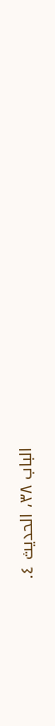الباب ٣٨، الحديث ٤.